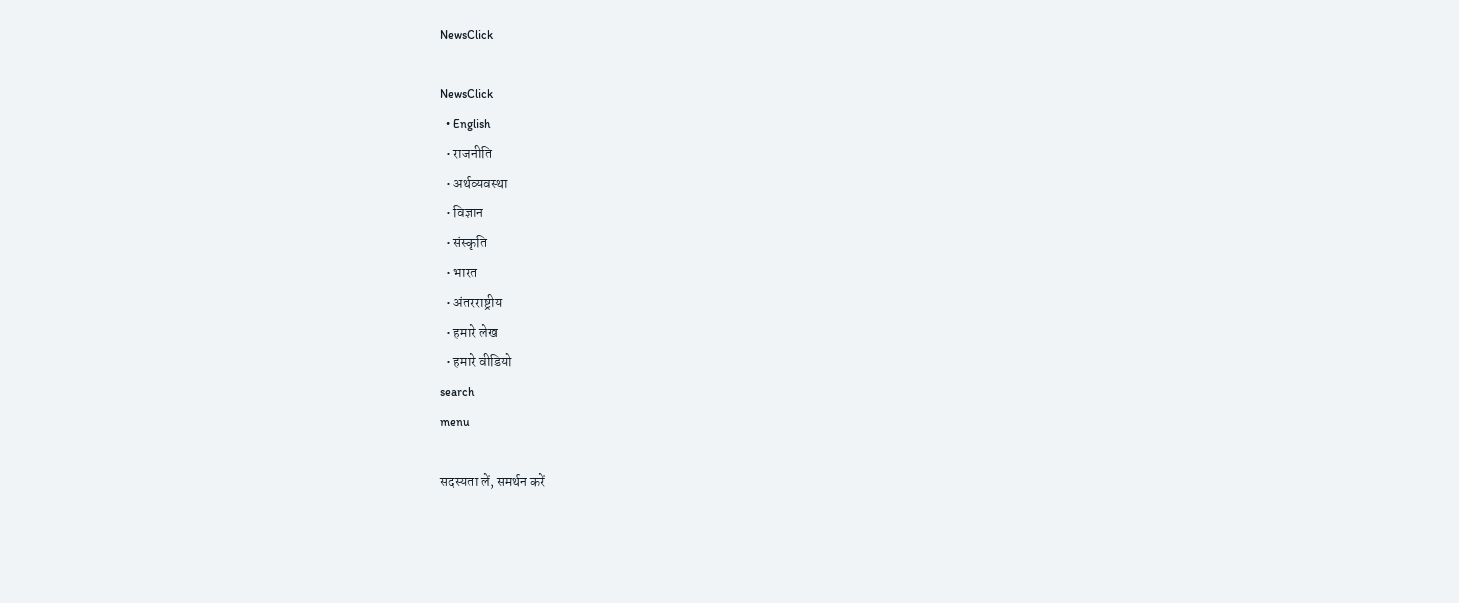NewsClick

NewsClick
  • English
  • राजनीति
  • अर्थव्यवस्था
  • विज्ञान
  • संस्कृति
  • भारत
  • अंतरराष्ट्रीय
  • हमारे लेख
  • हमारे वीडियो
search
menu

सदस्यता लें, समर्थन करें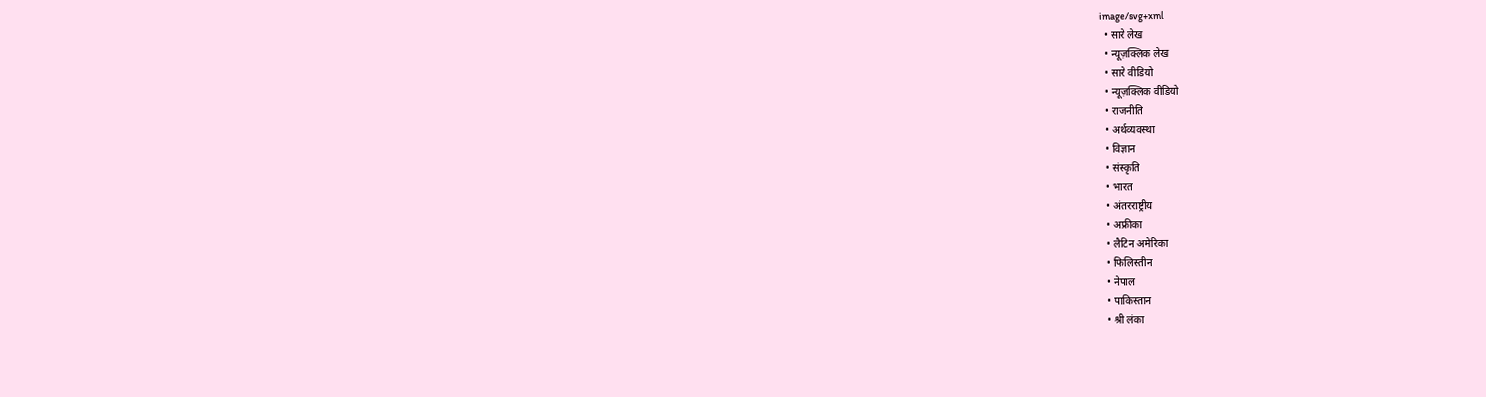image/svg+xml
  • सारे लेख
  • न्यूज़क्लिक लेख
  • सारे वीडियो
  • न्यूज़क्लिक वीडियो
  • राजनीति
  • अर्थव्यवस्था
  • विज्ञान
  • संस्कृति
  • भारत
  • अंतरराष्ट्रीय
  • अफ्रीका
  • लैटिन अमेरिका
  • फिलिस्तीन
  • नेपाल
  • पाकिस्तान
  • श्री लंका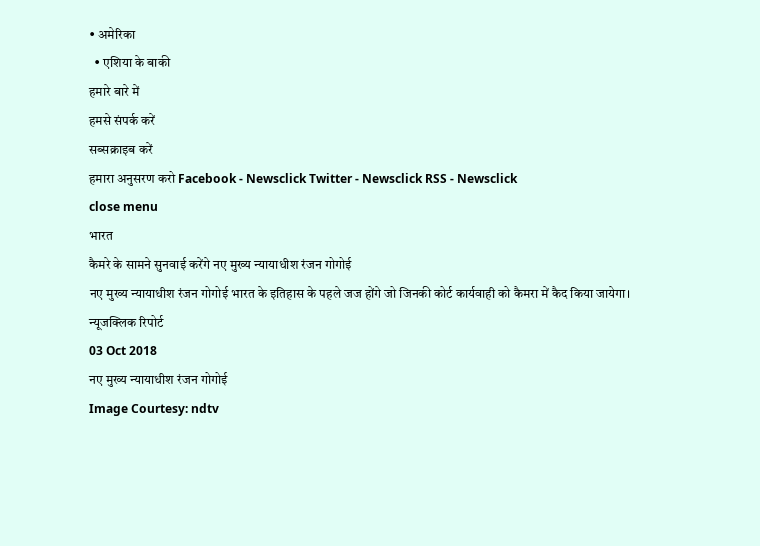• अमेरिका
  • एशिया के बाकी
हमारे बारे में
हमसे संपर्क करें
सब्सक्राइब करें
हमारा अनुसरण करो Facebook - Newsclick Twitter - Newsclick RSS - Newsclick
close menu
भारत
कैमरे के सामने सुनवाई करेंगे नए मुख्य न्यायाधीश रंजन गोगोई
नए मुख्य न्यायाधीश रंजन गोगोई भारत के इतिहास के पहले जज होंगे जो जिनकी कोर्ट कार्यवाही को कैमरा में कैद किया जायेगा।
न्यूजक्लिक रिपोर्ट
03 Oct 2018
नए मुख्य न्यायाधीश रंजन गोगोई
Image Courtesy: ndtv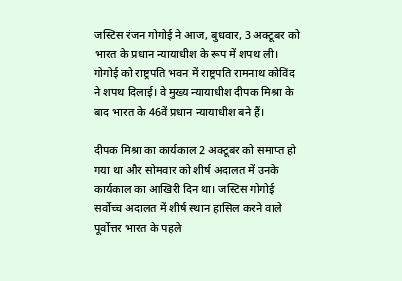जस्टिस रंजन गोगोई ने आज, बुधवार, 3 अक्टूबर को भारत के प्रधान न्यायाधीश के रूप में शपथ ली। गोगोई को राष्ट्रपति भवन में राष्ट्रपति रामनाथ कोविंद ने शपथ दिलाई। वे मुख्य न्यायाधीश दीपक मिश्रा के बाद भारत के 46वें प्रधान न्यायाधीश बने हैं।

दीपक मिश्रा का कार्यकाल 2 अक्टूबर को समाप्त हो गया था और सोमवार को शीर्ष अदालत में उनके कार्यकाल का आखिरी दिन था। जस्टिस गोगोई सर्वोच्च अदालत में शीर्ष स्थान हासिल करने वाले पूर्वोत्तर भारत के पहले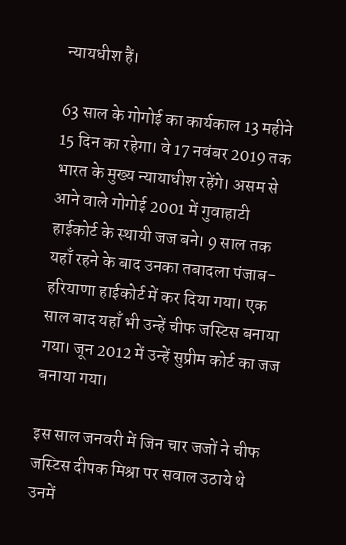न्यायधीश हैं।

63 साल के गोगोई का कार्यकाल 13 महीने 15 दिन का रहेगा। वे 17 नवंबर 2019 तक भारत के मुख्य न्यायाधीश रहेंगे। असम से आने वाले गोगोई 2001 में गुवाहाटी हाईकोर्ट के स्थायी जज बने। 9 साल तक यहाँ रहने के बाद उनका तबादला पंजाब-हरियाणा हाईकोर्ट में कर दिया गया। एक साल बाद यहाँ भी उन्हें चीफ जस्टिस बनाया गया। जून 2012 में उन्हें सुप्रीम कोर्ट का जज बनाया गया।

इस साल जनवरी में जिन चार जजों ने चीफ जस्टिस दीपक मिश्रा पर सवाल उठाये थे उनमें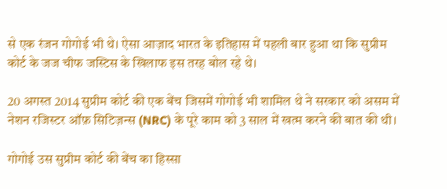से एक रंजन गोगोई भी थे। ऐसा आज़ाद भारत के इतिहास में पहली बार हुआ था कि सुप्रीम कोर्ट के जज चीफ जस्टिस के खिलाफ इस तरह बोल रहे थे।

20 अगस्त 2014 सुप्रीम कोर्ट की एक बेंच जिसमें गोगोई भी शामिल थे ने सरकार को असम में नेशन रजिस्टर ऑफ़ सिटिज़न्स (NRC) के पूरे काम को 3 साल में खत्म करने की बात की थी।

गोगोई उस सुप्रीम कोर्ट की बेंच का हिस्सा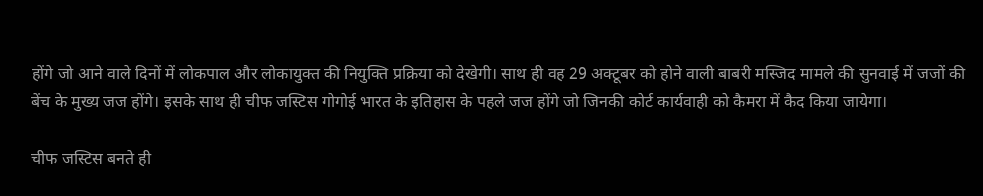होंगे जो आने वाले दिनों में लोकपाल और लोकायुक्त की नियुक्ति प्रक्रिया को देखेगी। साथ ही वह 29 अक्टूबर को होने वाली बाबरी मस्जिद मामले की सुनवाई में जजों की बेंच के मुख्य जज होंगे। इसके साथ ही चीफ जस्टिस गोगोई भारत के इतिहास के पहले जज होंगे जो जिनकी कोर्ट कार्यवाही को कैमरा में कैद किया जायेगा।

चीफ जस्टिस बनते ही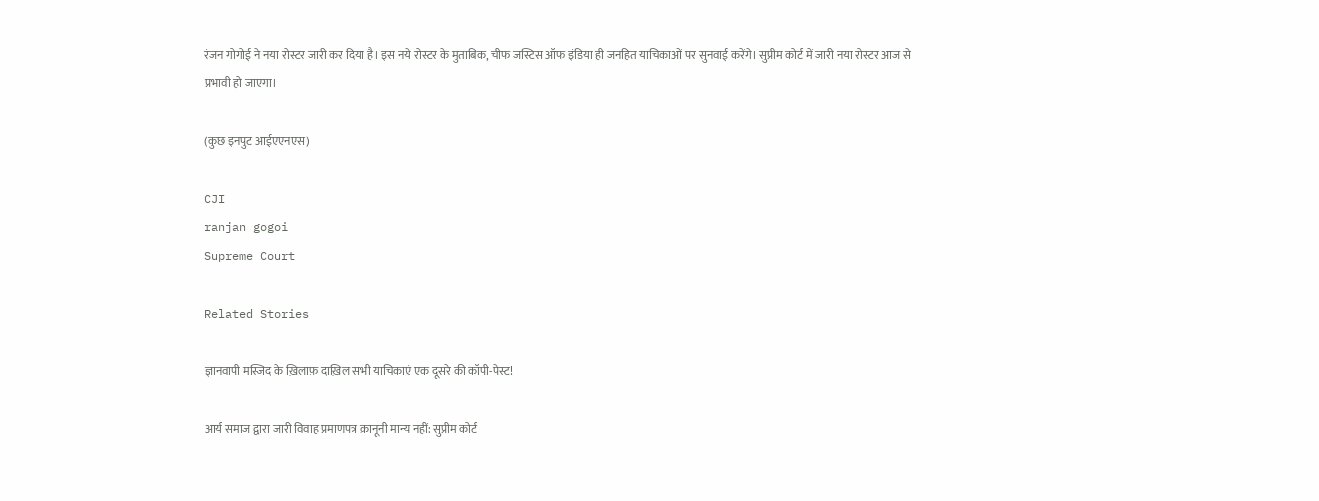रंजन गोगोई ने नया रोस्टर जारी कर दिया है। इस नये रोस्टर के मुताबिक, चीफ जस्टिस ऑफ इंडिया ही जनहित याचिकाओं पर सुनवाई करेंगे। सुप्रीम कोर्ट में जारी नया रोस्टर आज से प्रभावी हो जाएगा।

(कुछ इनपुट आईएएनएस)

CJI
ranjan gogoi
Supreme Court

Related Stories

ज्ञानवापी मस्जिद के ख़िलाफ़ दाख़िल सभी याचिकाएं एक दूसरे की कॉपी-पेस्ट!

आर्य समाज द्वारा जारी विवाह प्रमाणपत्र क़ानूनी मान्य नहीं: सुप्रीम कोर्ट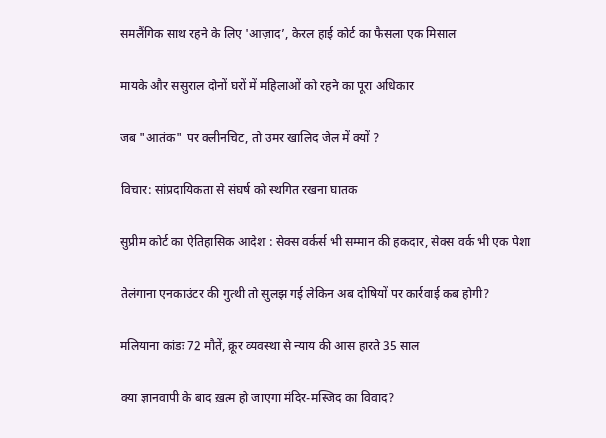समलैंगिक साथ रहने के लिए 'आज़ाद’, केरल हाई कोर्ट का फैसला एक मिसाल

मायके और ससुराल दोनों घरों में महिलाओं को रहने का पूरा अधिकार

जब "आतंक" पर क्लीनचिट, तो उमर खालिद जेल में क्यों ?

विचार: सांप्रदायिकता से संघर्ष को स्थगित रखना घातक

सुप्रीम कोर्ट का ऐतिहासिक आदेश : सेक्स वर्कर्स भी सम्मान की हकदार, सेक्स वर्क भी एक पेशा

तेलंगाना एनकाउंटर की गुत्थी तो सुलझ गई लेकिन अब दोषियों पर कार्रवाई कब होगी?

मलियाना कांडः 72 मौतें, क्रूर व्यवस्था से न्याय की आस हारते 35 साल

क्या ज्ञानवापी के बाद ख़त्म हो जाएगा मंदिर-मस्जिद का विवाद?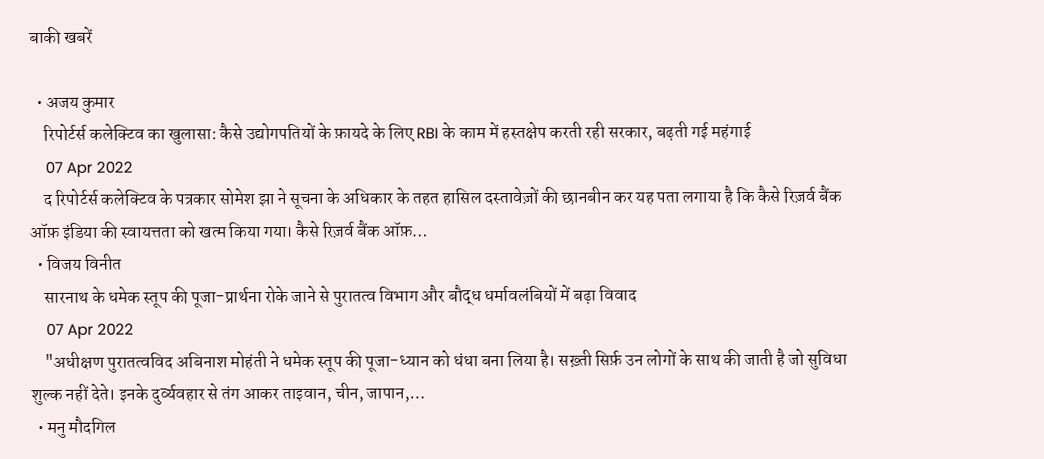बाकी खबरें

  • अजय कुमार
    रिपोर्टर्स कलेक्टिव का खुलासा: कैसे उद्योगपतियों के फ़ायदे के लिए RBI के काम में हस्तक्षेप करती रही सरकार, बढ़ती गई महंगाई
    07 Apr 2022
    द रिपोर्टर्स कलेक्टिव के पत्रकार सोमेश झा ने सूचना के अधिकार के तहत हासिल दस्तावेज़ों की छानबीन कर यह पता लगाया है कि कैसे रिज़र्व बैंक ऑफ़ इंडिया की स्वायत्तता को खत्म किया गया। कैसे रिज़र्व बैंक ऑफ़…
  • विजय विनीत
    सारनाथ के धमेक स्तूप की पूजा-प्रार्थना रोके जाने से पुरातत्व विभाग और बौद्ध धर्मावलंबियों में बढ़ा विवाद
    07 Apr 2022
    "अधीक्षण पुरातत्वविद अबिनाश मोहंती ने धमेक स्तूप की पूजा-ध्यान को धंधा बना लिया है। सख़्ती सिर्फ़ उन लोगों के साथ की जाती है जो सुविधा शुल्क नहीं देते। इनके दुर्व्यवहार से तंग आकर ताइवान, चीन, जापान,…
  • मनु मौदगिल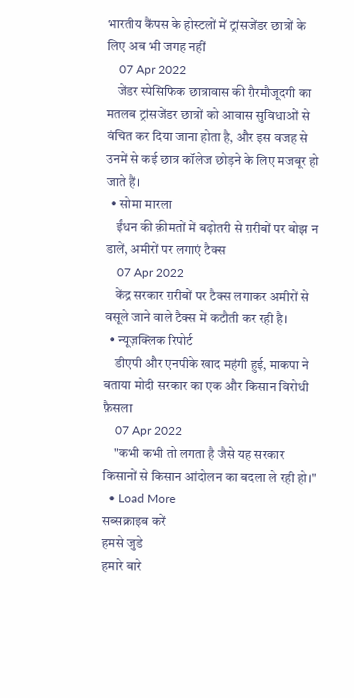भारतीय कैंपस के होस्टलों में ट्रांसजेंडर छात्रों के लिए अब भी जगह नहीं
    07 Apr 2022
    जेंडर स्पेसिफिक छात्रावास की ग़ैरमौजूदगी का मतलब ट्रांसजेंडर छात्रों को आवास सुविधाओं से वंचित कर दिया जाना होता है, और इस वजह से उनमें से कई छात्र कॉलेज छोड़ने के लिए मजबूर हो जाते हैं।
  • सोमा मारला
    ईंधन की क़ीमतों में बढ़ोतरी से ग़रीबों पर बोझ न डालें, अमीरों पर लगाएं टैक्स
    07 Apr 2022
    केंद्र सरकार ग़रीबों पर टैक्स लगाकर अमीरों से वसूले जाने वाले टैक्स में कटौती कर रही है।
  • न्यूज़क्लिक रिपोर्ट
    डीएपी और एनपीके खाद महंगी हुई, माकपा ने बताया मोदी सरकार का एक और किसान विरोधी फ़ैसला
    07 Apr 2022
    "कभी कभी तो लगता है जैसे यह सरकार किसानों से किसान आंदोलन का बदला ले रही हो।"
  • Load More
सब्सक्राइब करें
हमसे जुडे
हमारे बारे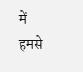में
हमसे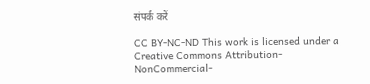संपर्क करें

CC BY-NC-ND This work is licensed under a Creative Commons Attribution-NonCommercial-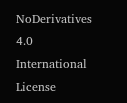NoDerivatives 4.0 International License